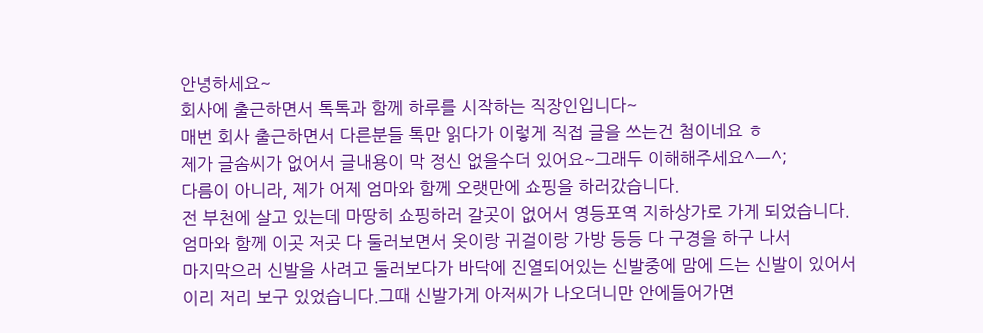안녕하세요~
회사에 출근하면서 톡톡과 함께 하루를 시작하는 직장인입니다~
매번 회사 출근하면서 다른분들 톡만 읽다가 이렇게 직접 글을 쓰는건 첨이네요 ㅎ
제가 글솜씨가 없어서 글내용이 막 정신 없을수더 있어요~그래두 이해해주세요^ㅡ^;
다름이 아니라, 제가 어제 엄마와 함께 오랫만에 쇼핑을 하러갔습니다.
전 부천에 살고 있는데 마땅히 쇼핑하러 갈곳이 없어서 영등포역 지하상가로 가게 되었습니다.
엄마와 함께 이곳 저곳 다 둘러보면서 옷이랑 귀걸이랑 가방 등등 다 구경을 하구 나서
마지막으러 신발을 사려고 둘러보다가 바닥에 진열되어있는 신발중에 맘에 드는 신발이 있어서
이리 저리 보구 있었습니다.그때 신발가게 아저씨가 나오더니만 안에들어가면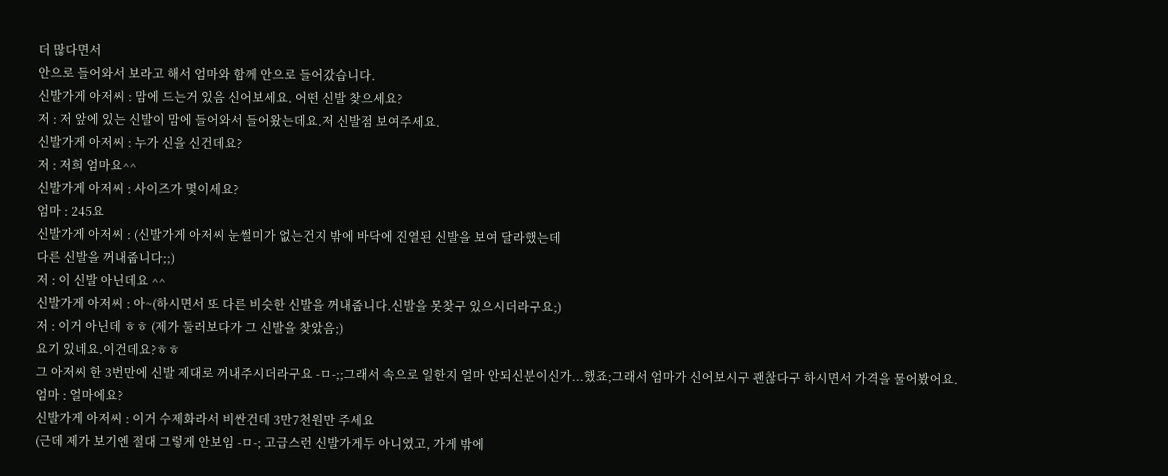더 많다면서
안으로 들어와서 보라고 해서 엄마와 함께 안으로 들어갔습니다.
신발가게 아저씨 : 맘에 드는거 있음 신어보세요. 어떤 신발 찾으세요?
저 : 저 앞에 있는 신발이 맘에 들어와서 들어왔는데요.저 신발점 보여주세요.
신발가게 아저씨 : 누가 신을 신건데요?
저 : 저희 엄마요^^
신발가게 아저씨 : 사이즈가 몇이세요?
엄마 : 245요
신발가게 아저씨 : (신발가게 아저씨 눈썰미가 없는건지 밖에 바닥에 진열된 신발을 보여 달라했는데
다른 신발을 꺼내줍니다;;)
저 : 이 신발 아닌데요 ^^
신발가게 아저씨 : 아~(하시면서 또 다른 비슷한 신발을 꺼내줍니다.신발을 못찾구 있으시더라구요;)
저 : 이거 아닌데 ㅎㅎ (제가 둘러보다가 그 신발을 찾았음;)
요기 있네요.이건데요?ㅎㅎ
그 아저씨 한 3번만에 신발 제대로 꺼내주시더라구요 -ㅁ-;;그래서 속으로 일한지 얼마 안되신분이신가...했죠;그래서 엄마가 신어보시구 괜찮다구 하시면서 가격을 물어봤어요.
엄마 : 얼마에요?
신발가게 아저씨 : 이거 수제화라서 비싼건데 3만7천원만 주세요
(근데 제가 보기엔 절대 그렇게 안보임 -ㅁ-; 고급스런 신발가게두 아니였고, 가게 밖에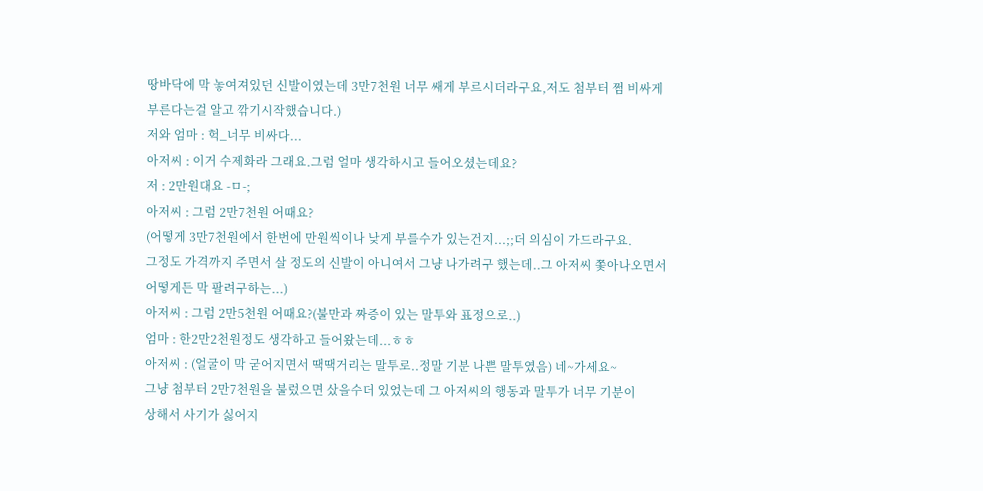땅바닥에 막 놓여져있던 신발이였는데 3만7천원 너무 쌔게 부르시더라구요,저도 첨부터 쩜 비싸게
부른다는걸 알고 깎기시작했습니다.)
저와 엄마 : 헉_너무 비싸다...
아저씨 : 이거 수제화라 그래요.그럼 얼마 생각하시고 들어오셨는데요?
저 : 2만원대요 -ㅁ-;
아저씨 : 그럼 2만7천원 어때요?
(어떻게 3만7천원에서 한번에 만원씩이나 낮게 부를수가 있는건지...;;더 의심이 가드라구요.
그정도 가격까지 주면서 살 정도의 신발이 아니여서 그냥 나가려구 했는데..그 아저씨 쫓아나오면서
어떻게든 막 팔려구하는...)
아저씨 : 그럼 2만5천원 어때요?(불만과 짜증이 있는 말투와 표정으로..)
엄마 : 한2만2천원정도 생각하고 들어왔는데...ㅎㅎ
아저씨 : (얼굴이 막 굳어지면서 땍땍거리는 말투로..정말 기분 나쁜 말투였음) 네~가세요~
그냥 첨부터 2만7천원을 불렀으면 샀을수더 있었는데 그 아저씨의 행동과 말투가 너무 기분이
상해서 사기가 싫어지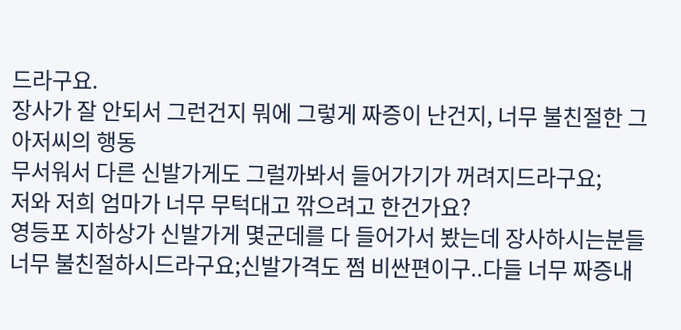드라구요.
장사가 잘 안되서 그런건지 뭐에 그렇게 짜증이 난건지, 너무 불친절한 그 아저씨의 행동
무서워서 다른 신발가게도 그럴까봐서 들어가기가 꺼려지드라구요;
저와 저희 엄마가 너무 무턱대고 깎으려고 한건가요?
영등포 지하상가 신발가게 몇군데를 다 들어가서 봤는데 장사하시는분들
너무 불친절하시드라구요;신발가격도 쩜 비싼편이구..다들 너무 짜증내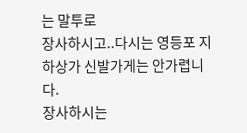는 말투로
장사하시고..다시는 영등포 지하상가 신발가게는 안가렵니다.
장사하시는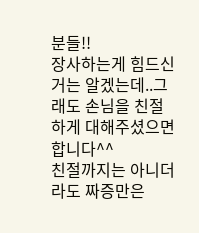분들!!
장사하는게 힘드신거는 알겠는데..그래도 손님을 친절하게 대해주셨으면 합니다^^
친절까지는 아니더라도 짜증만은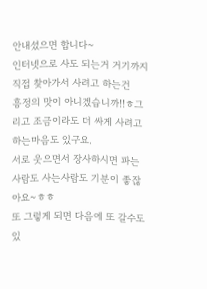안내셨으면 합니다~
인터넷으로 사도 되는거 거기까지 직접 찾아가서 사려고 하는건
흥정의 맛이 아니겠습니까!!ㅎ그리고 조금이라도 더 싸게 사려고 하는마음도 있구요.
서로 웃으면서 장사하시면 파는사람도 사는사람도 기분이 좋잖아요~ㅎㅎ
또 그렇게 되면 다음에 또 갈수도 있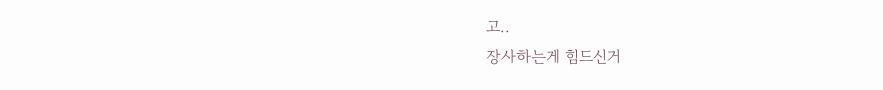고..
장사하는게 힘드신거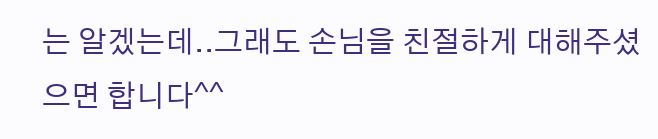는 알겠는데..그래도 손님을 친절하게 대해주셨으면 합니다^^